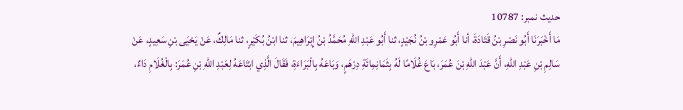حدیث نمبر: 10787
مَا أَخْبَرَنَا أَبُو نَصْرِ بْنُ قَتَادَةَ، أنا أَبُو عَمْرِو بْنُ نُجَيْدٍ، ثنا أَبُو عَبْدِ اللهِ مُحَمَّدُ بْنُ إِبْرَاهِيمَ، ثنا ابْنُ بُكَيْرٍ، ثنا مَالِكٌ، عَنْ يَحْيَى بْنِ سَعِيدٍ، عَنْ سَالِمِ بْنِ عَبْدِ اللهِ، أَنَّ عَبْدَ اللهِ بْنَ عُمَرَ، بَاعَ غُلَامًا لَهُ بِثَمَانِمِائَةِ دِرْهَمٍ، وَبَاعَهُ بِالْبَرَاءَةِ، فَقَالَ الَّذِي ابْتَاعَهُ لِعَبْدِ اللهِ بْنِ عُمَرَ: بِالْغُلَامِ دَاءٌ،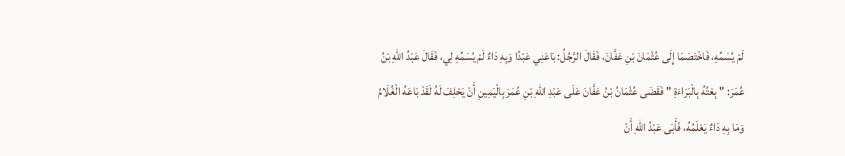لَمْ يُسَمِّهِ، فَاخْتَصَمَا إِلَى عُثْمَانَ بْنِ عَفَّانَ، فَقَالَ الرَّجُلُ: بَاعَنِي عَبْدًا وَبِهِ دَاءٌ لَمْ يُسَمِّهِ لِي، فَقَالَ عَبْدُ اللهِ بْنُ عُمَرَ: " بِعْتُهُ بِالْبَرَاءَةِ " فَقَضَى عُثْمَانُ بْنُ عَفَّانَ عَلَى عَبْدِ اللهِ بْنِ عُمَرَ بِالْيَمِينِ أَنْ يَحْلِفَ لَهُ لَقَدْ بَاعَهُ الْغُلَامُ وَمَا بِهِ دَاءٌ يَعْلَمُهُ، فَأَبَى عَبْدُ اللهِ أَنْ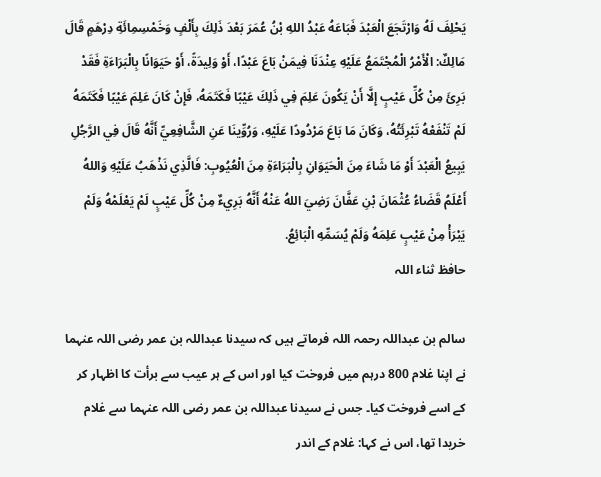يَحْلِفَ لَهُ وَارْتَجَعَ الْعَبْدَ فَبَاعَهُ عَبْدُ اللهِ بْنُ عُمَرَ بَعْدَ ذَلِكَ بِأَلْفٍ وَخَمْسِمِائَةِ دِرْهَمٍ قَالَ مَالِكٌ: الْأَمْرُ الْمُجْتَمَعُ عَلَيْهِ عِنْدَنَا فِيمَنْ بَاعَ عَبْدًا، أَوْ وَلِيدَةً، أَوْ حَيَوَانًا بِالْبَرَاءَةِ فَقَدْ بَرِئَ مِنْ كُلِّ عَيْبٍ إِلَّا أَنْ يَكُونَ عَلِمَ فِي ذَلِكَ عَيْبًا فَكَتَمَهُ، فَإِنْ كَانَ عَلِمَ عَيْبًا فَكَتَمَهُ لَمْ تَنْفَعْهُ تَبْرِئَتُهُ، وَكَانَ مَا بَاعَ مَرْدُودًا عَلَيْهِ، وَرُوِّينَا عَنِ الشَّافِعِيِّ أَنَّهُ قَالَ فِي الرَّجُلِ يَبِيعُ الْعَبْدَ أَوْ مَا شَاءَ مِنَ الْحَيَوَانِ بِالْبَرَاءَةِ مِنَ الْعُيُوبِ: فَالَّذِي نَذْهَبُ عَلَيْهِ وَاللهُ أَعْلَمُ قَضَاءُ عُثْمَانَ بْنِ عَفَّانَ رَضِيَ اللهُ عَنْهُ أَنَّهُ بَرِيءٌ مِنْ كُلِّ عَيْبٍ لَمْ يَعْلَمْهُ وَلَمْ يَبْرَأْ مِنْ عَيْبٍ عَلِمَهُ وَلَمْ يُسَمِّهِ الْبَائِعُ.
حافظ ثناء اللہ

سالم بن عبداللہ رحمہ اللہ فرماتے ہیں کہ سیدنا عبداللہ بن عمر رضی اللہ عنہما نے اپنا غلام 800 درہم میں فروخت کیا اور اس کے ہر عیب سے برأت کا اظہار کر کے اسے فروخت کیا۔ جس نے سیدنا عبداللہ بن عمر رضی اللہ عنہما سے غلام خریدا تھا، اس نے کہا: غلام کے اندر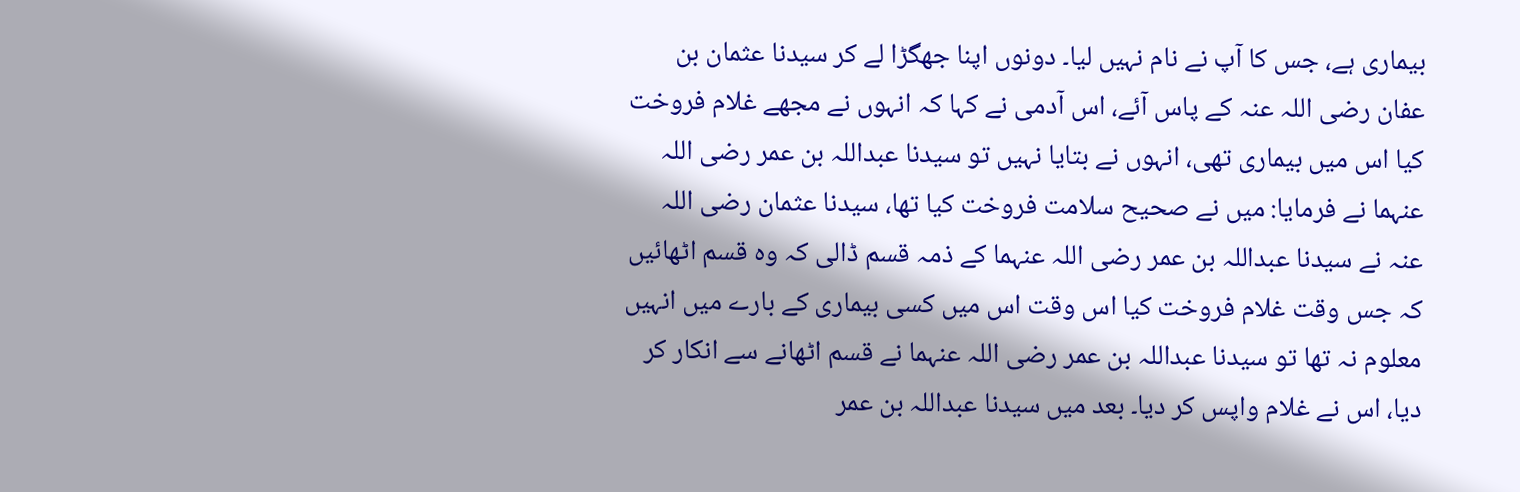بیماری ہے، جس کا آپ نے نام نہیں لیا۔ دونوں اپنا جھگڑا لے کر سیدنا عثمان بن عفان رضی اللہ عنہ کے پاس آئے، اس آدمی نے کہا کہ انہوں نے مجھے غلام فروخت کیا اس میں بیماری تھی، انہوں نے بتایا نہیں تو سیدنا عبداللہ بن عمر رضی اللہ عنہما نے فرمایا: میں نے صحیح سلامت فروخت کیا تھا، سیدنا عثمان رضی اللہ عنہ نے سیدنا عبداللہ بن عمر رضی اللہ عنہما کے ذمہ قسم ڈالی کہ وہ قسم اٹھائیں کہ جس وقت غلام فروخت کیا اس وقت اس میں کسی بیماری کے بارے میں انہیں معلوم نہ تھا تو سیدنا عبداللہ بن عمر رضی اللہ عنہما نے قسم اٹھانے سے انکار کر دیا، اس نے غلام واپس کر دیا۔ بعد میں سیدنا عبداللہ بن عمر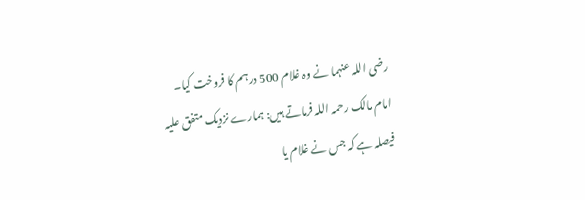رضی اللہ عنہما نے وہ غلام 500 درہم کا فروخت کیا۔
امام مالک رحمہ اللہ فرماتے ہیں: ہمارے نزدیک متفق علیہ فیصلہ ہے کہ جس نے غلام یا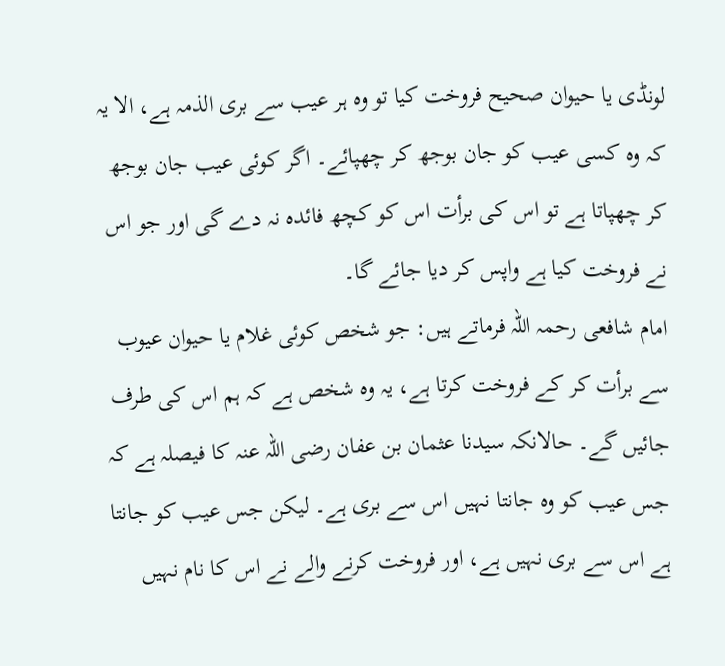لونڈی یا حیوان صحیح فروخت کیا تو وہ ہر عیب سے بری الذمہ ہے، الا یہ کہ وہ کسی عیب کو جان بوجھ کر چھپائے۔ اگر کوئی عیب جان بوجھ کر چھپاتا ہے تو اس کی برأت اس کو کچھ فائدہ نہ دے گی اور جو اس نے فروخت کیا ہے واپس کر دیا جائے گا۔
امام شافعی رحمہ اللہ فرماتے ہیں: جو شخص کوئی غلام یا حیوان عیوب سے برأت کر کے فروخت کرتا ہے، یہ وہ شخص ہے کہ ہم اس کی طرف جائیں گے۔ حالانکہ سیدنا عثمان بن عفان رضی اللہ عنہ کا فیصلہ ہے کہ جس عیب کو وہ جانتا نہیں اس سے بری ہے۔ لیکن جس عیب کو جانتا ہے اس سے بری نہیں ہے، اور فروخت کرنے والے نے اس کا نام نہیں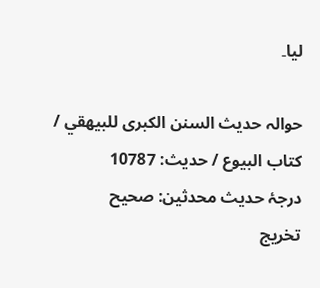لیا۔

حوالہ حدیث السنن الكبرى للبيهقي / كتاب البيوع / حدیث: 10787
درجۂ حدیث محدثین: صحيح
تخریج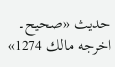حدیث «صحيح۔ اخرجه مالك 1274»